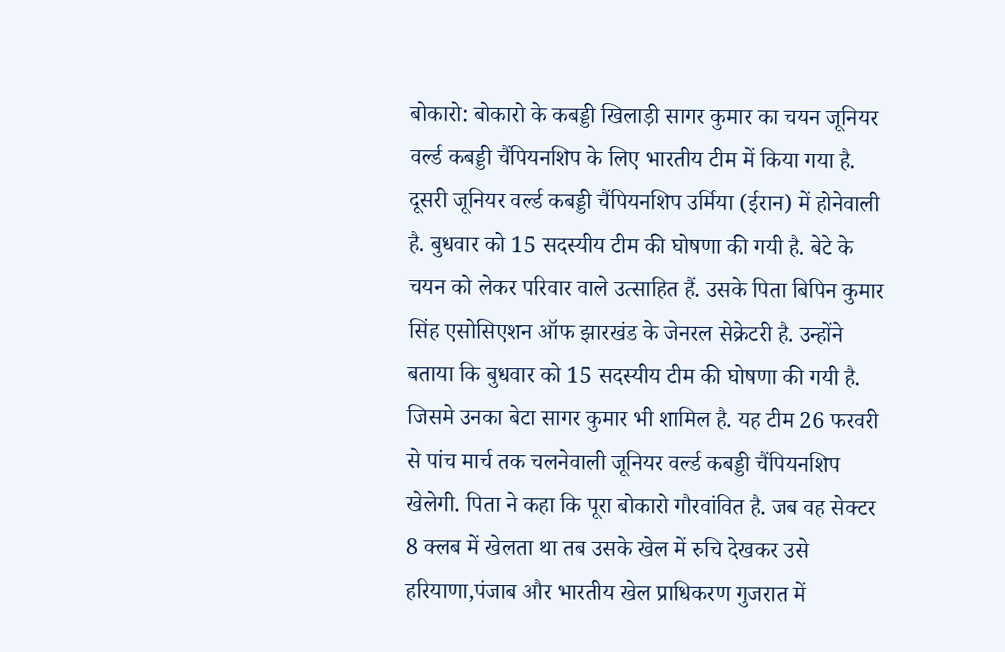बोकारो: बोकारो के कबड्डी खिलाड़ी सागर कुमार का चयन जूनियर वर्ल्ड कबड्डी चैंपियनशिप के लिए भारतीय टीम में किया गया है. दूसरी जूनियर वर्ल्ड कबड्डी चैंपियनशिप उर्मिया (ईरान) में होनेवाली है. बुधवार को 15 सदस्यीय टीम की घोषणा की गयी है. बेटे के चयन को लेकर परिवार वाले उत्साहित हैं. उसके पिता बिपिन कुमार सिंह एसोसिएशन ऑफ झारखंड के जेनरल सेक्रेटरी है. उन्होंने बताया कि बुधवार को 15 सदस्यीय टीम की घोषणा की गयी है. जिसमे उनका बेटा सागर कुमार भी शामिल है. यह टीम 26 फरवरी से पांच मार्च तक चलनेवाली जूनियर वर्ल्ड कबड्डी चैंपियनशिप खेलेगी. पिता ने कहा कि पूरा बोकारो गौरवांवित है. जब वह सेक्टर 8 क्लब में खेलता था तब उसके खेल में रुचि देखकर उसे हरियाणा,पंजाब और भारतीय खेल प्राधिकरण गुजरात में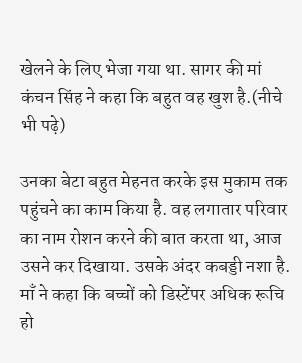खेलने के लिए भेजा गया था. सागर की मां कंचन सिंह ने कहा कि बहुत वह खुश है.(नीचे भी पढ़े)

उनका बेटा बहुत मेहनत करके इस मुकाम तक पहुंचने का काम किया है. वह लगातार परिवार का नाम रोशन करने की बात करता था, आज उसने कर दिखाया. उसके अंदर कबड्डी नशा है. माँ ने कहा कि बच्चों को डिस्टेंपर अधिक रूचि हो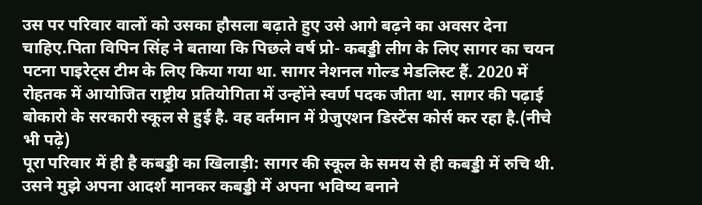उस पर परिवार वालों को उसका हौसला बढ़ाते हुए उसे आगे बढ़ने का अवसर देना चाहिए.पिता विपिन सिंह ने बताया कि पिछले वर्ष प्रो- कबड्डी लीग के लिए सागर का चयन पटना पाइरेट्स टीम के लिए किया गया था. सागर नेशनल गोल्ड मेडलिस्ट हैं. 2020 में रोहतक में आयोजित राष्ट्रीय प्रतियोगिता में उन्होंने स्वर्ण पदक जीता था. सागर की पढ़ाई बोकारो के सरकारी स्कूल से हुई है. वह वर्तमान में ग्रेजुएशन डिस्टेंस कोर्स कर रहा है.(नीचे भी पढ़े)
पूरा परिवार में ही है कबड्डी का खिलाड़ी: सागर की स्कूल के समय से ही कबड्डी में रुचि थी. उसने मुझे अपना आदर्श मानकर कबड्डी में अपना भविष्य बनाने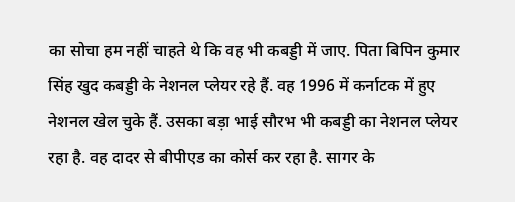का सोचा हम नहीं चाहते थे कि वह भी कबड्डी में जाए. पिता बिपिन कुमार सिंह खुद कबड्डी के नेशनल प्लेयर रहे हैं. वह 1996 में कर्नाटक में हुए नेशनल खेल चुके हैं. उसका बड़ा भाई सौरभ भी कबड्डी का नेशनल प्लेयर रहा है. वह दादर से बीपीएड का कोर्स कर रहा है. सागर के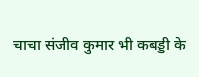चाचा संजीव कुमार भी कबड्डी के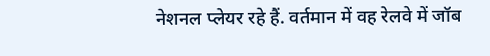नेशनल प्लेयर रहे हैं. वर्तमान में वह रेलवे में जॉब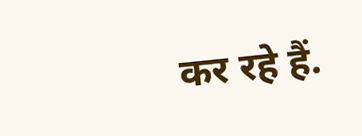कर रहे हैं.